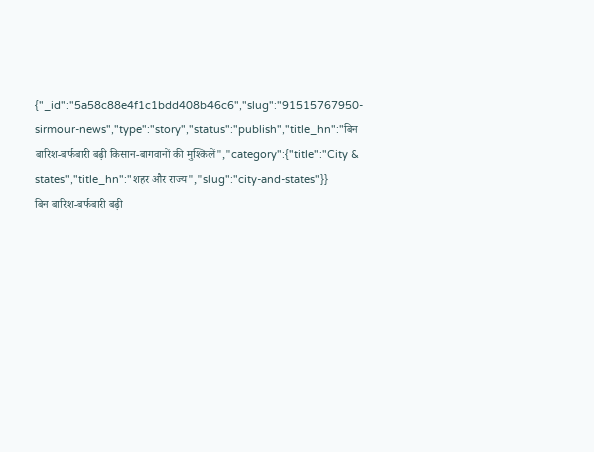{"_id":"5a58c88e4f1c1bdd408b46c6","slug":"91515767950-sirmour-news","type":"story","status":"publish","title_hn":"बिन बारिश-बर्फबारी बढ़ी किसान-बागवानों की मुश्किलें","category":{"title":"City & states","title_hn":"शहर और राज्य","slug":"city-and-states"}}
बिन बारिश-बर्फबारी बढ़ी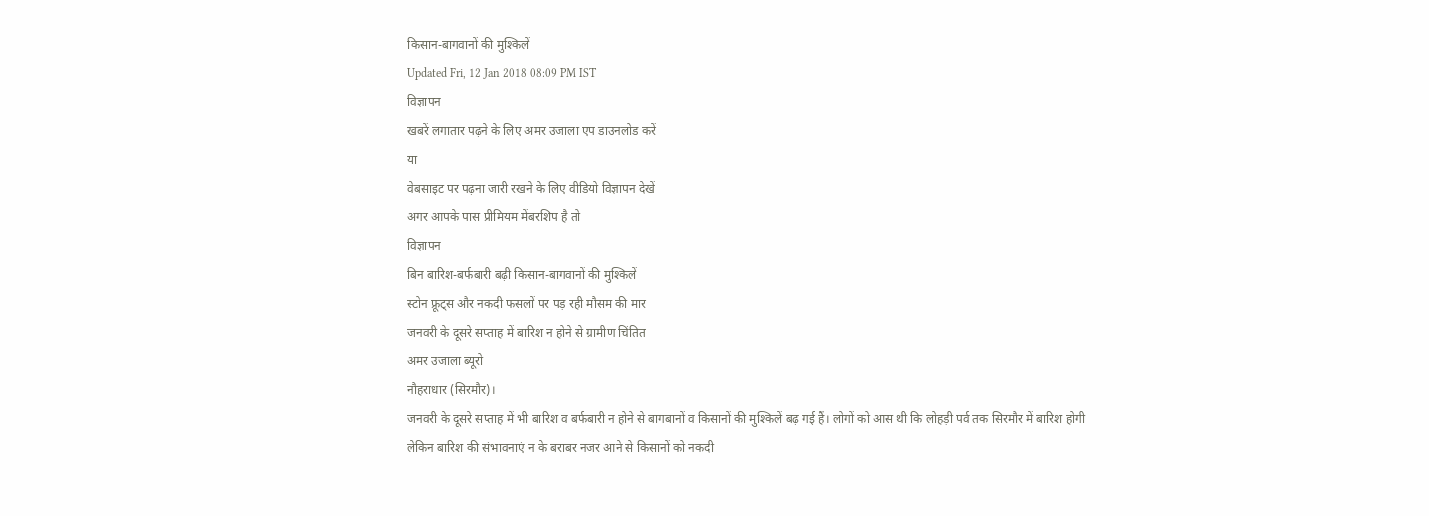किसान-बागवानों की मुश्किलें
Updated Fri, 12 Jan 2018 08:09 PM IST
विज्ञापन
खबरें लगातार पढ़ने के लिए अमर उजाला एप डाउनलोड करें
या
वेबसाइट पर पढ़ना जारी रखने के लिए वीडियो विज्ञापन देखें
अगर आपके पास प्रीमियम मेंबरशिप है तो
विज्ञापन
बिन बारिश-बर्फबारी बढ़ी किसान-बागवानों की मुश्किलें
स्टोन फ्रूट्स और नकदी फसलों पर पड़ रही मौसम की मार
जनवरी के दूसरे सप्ताह में बारिश न होने से ग्रामीण चिंतित
अमर उजाला ब्यूरो
नौहराधार (सिरमौर)।
जनवरी के दूसरे सप्ताह में भी बारिश व बर्फबारी न होने से बागबानों व किसानों की मुश्किलें बढ़ गई हैं। लोगों को आस थी कि लोहड़ी पर्व तक सिरमौर में बारिश होगी लेकिन बारिश की संभावनाएं न के बराबर नजर आने से किसानों को नकदी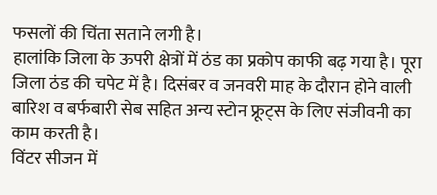फसलों की चिंता सताने लगी है।
हालांकि जिला के ऊपरी क्षेत्रों में ठंड का प्रकोप काफी बढ़ गया है। पूरा जिला ठंड की चपेट में है। दिसंबर व जनवरी माह के दौरान होने वाली बारिश व बर्फबारी सेब सहित अन्य स्टोन फ्रूट्स के लिए संजीवनी का काम करती है।
विंटर सीजन में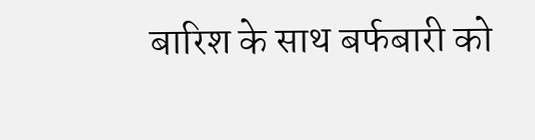बारिश के साथ बर्फबारी को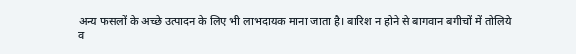अन्य फसलों के अच्छे उत्पादन के लिए भी लाभदायक माना जाता है। बारिश न होने से बागवान बगीचों में तोलिये व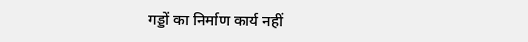गड्डों का निर्माण कार्य नहीं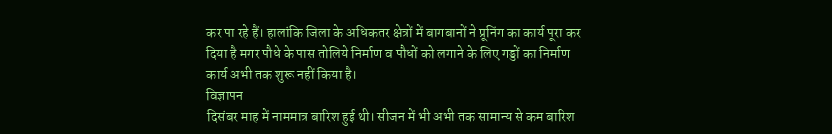कर पा रहे हैं। हालांकि जिला के अधिकतर क्षेत्रों में बागबानों ने प्रूनिंग का कार्य पूरा कर दिया है मगर पौधे के पास तोलिये निर्माण व पौधों को लगाने के लिए गड्डों का निर्माण कार्य अभी तक शुरू नहीं किया है।
विज्ञापन
दिसंबर माह में नाममात्र बारिश हुई थी। सीजन में भी अभी तक सामान्य से कम बारिश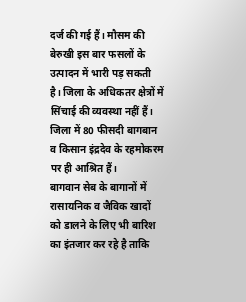दर्ज की गई हैं। मौसम की बेरुखी इस बार फसलों के उत्पादन में भारी पड़ सकती है। जिला के अधिकतर क्षेत्रों में सिंचाई की व्यवस्था नहीं हैं। जिला में 80 फीसदी बागबान व किसान इंद्रदेव के रहमोकरम पर ही आश्रित हैं।
बागवान सेब के बागानों में रासायनिक व जैविक खादों को डालने के लिए भी बारिश का इंतजार कर रहे है ताकि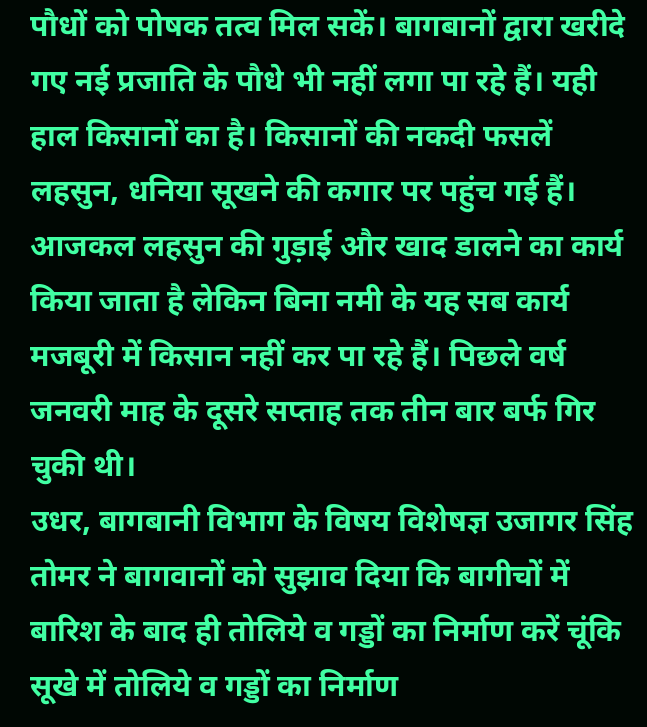पौधों को पोषक तत्व मिल सकें। बागबानों द्वारा खरीदे गए नई प्रजाति के पौधे भी नहीं लगा पा रहे हैं। यही हाल किसानों का है। किसानों की नकदी फसलें लहसुन, धनिया सूखने की कगार पर पहुंच गई हैं। आजकल लहसुन की गुड़ाई और खाद डालने का कार्य किया जाता है लेकिन बिना नमी के यह सब कार्य मजबूरी में किसान नहीं कर पा रहे हैं। पिछले वर्ष जनवरी माह के दूसरे सप्ताह तक तीन बार बर्फ गिर चुकी थी।
उधर, बागबानी विभाग के विषय विशेषज्ञ उजागर सिंह तोमर ने बागवानों को सुझाव दिया कि बागीचों में बारिश के बाद ही तोलिये व गड्डों का निर्माण करें चूंकि सूखे में तोलिये व गड्डों का निर्माण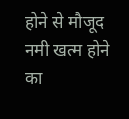होने से मौजूद नमी खत्म होने का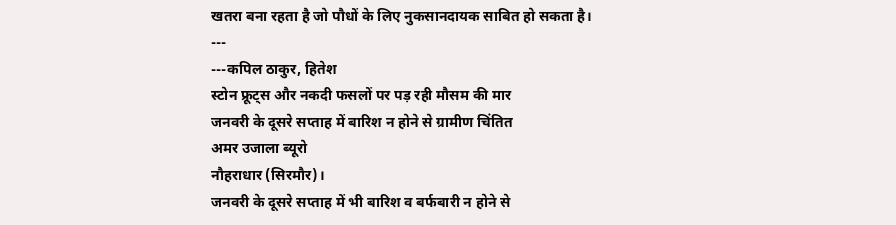खतरा बना रहता है जो पौधों के लिए नुकसानदायक साबित हो सकता है।
---
---कपिल ठाकुर, हितेश
स्टोन फ्रूट्स और नकदी फसलों पर पड़ रही मौसम की मार
जनवरी के दूसरे सप्ताह में बारिश न होने से ग्रामीण चिंतित
अमर उजाला ब्यूरो
नौहराधार (सिरमौर)।
जनवरी के दूसरे सप्ताह में भी बारिश व बर्फबारी न होने से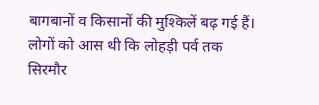बागबानों व किसानों की मुश्किलें बढ़ गई हैं। लोगों को आस थी कि लोहड़ी पर्व तक सिरमौर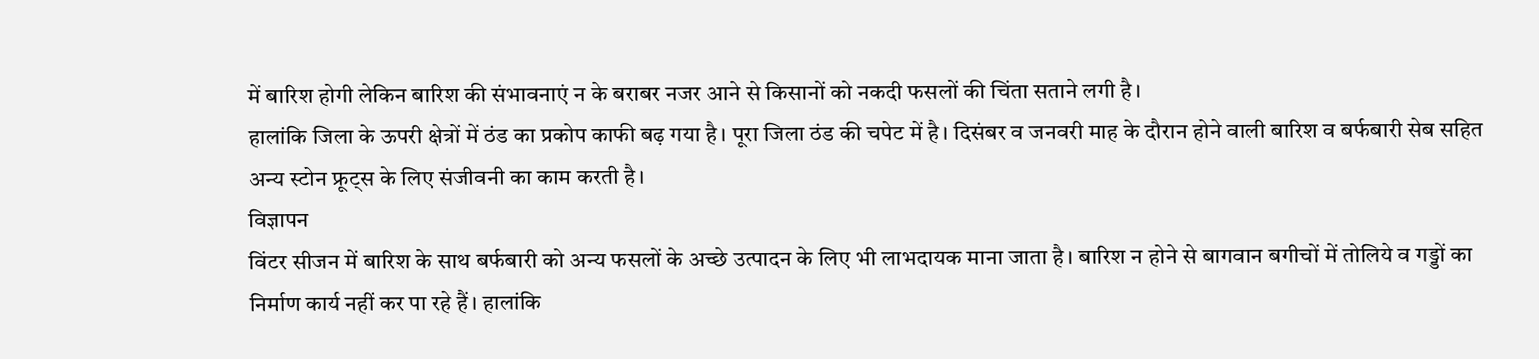में बारिश होगी लेकिन बारिश की संभावनाएं न के बराबर नजर आने से किसानों को नकदी फसलों की चिंता सताने लगी है।
हालांकि जिला के ऊपरी क्षेत्रों में ठंड का प्रकोप काफी बढ़ गया है। पूरा जिला ठंड की चपेट में है। दिसंबर व जनवरी माह के दौरान होने वाली बारिश व बर्फबारी सेब सहित अन्य स्टोन फ्रूट्स के लिए संजीवनी का काम करती है।
विज्ञापन
विंटर सीजन में बारिश के साथ बर्फबारी को अन्य फसलों के अच्छे उत्पादन के लिए भी लाभदायक माना जाता है। बारिश न होने से बागवान बगीचों में तोलिये व गड्डों का निर्माण कार्य नहीं कर पा रहे हैं। हालांकि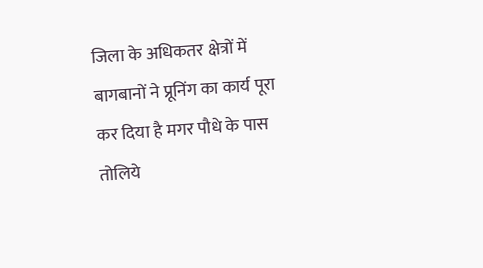जिला के अधिकतर क्षेत्रों में बागबानों ने प्रूनिंग का कार्य पूरा कर दिया है मगर पौधे के पास तोलिये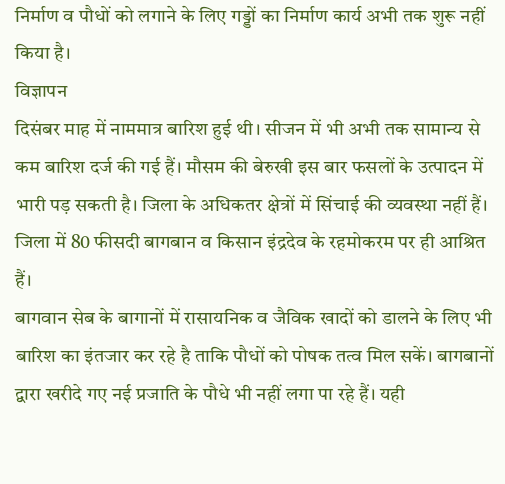निर्माण व पौधों को लगाने के लिए गड्डों का निर्माण कार्य अभी तक शुरू नहीं किया है।
विज्ञापन
दिसंबर माह में नाममात्र बारिश हुई थी। सीजन में भी अभी तक सामान्य से कम बारिश दर्ज की गई हैं। मौसम की बेरुखी इस बार फसलों के उत्पादन में भारी पड़ सकती है। जिला के अधिकतर क्षेत्रों में सिंचाई की व्यवस्था नहीं हैं। जिला में 80 फीसदी बागबान व किसान इंद्रदेव के रहमोकरम पर ही आश्रित हैं।
बागवान सेब के बागानों में रासायनिक व जैविक खादों को डालने के लिए भी बारिश का इंतजार कर रहे है ताकि पौधों को पोषक तत्व मिल सकें। बागबानों द्वारा खरीदे गए नई प्रजाति के पौधे भी नहीं लगा पा रहे हैं। यही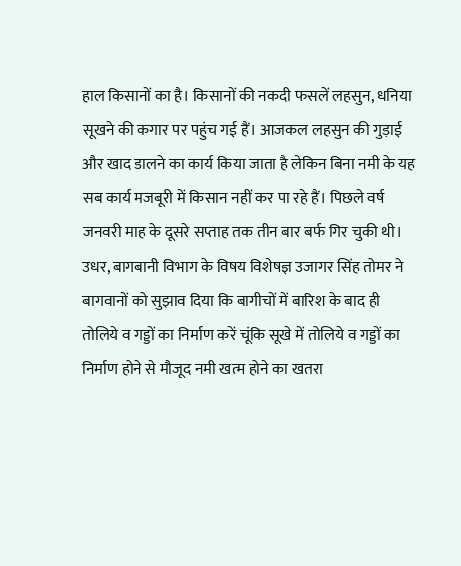हाल किसानों का है। किसानों की नकदी फसलें लहसुन, धनिया सूखने की कगार पर पहुंच गई हैं। आजकल लहसुन की गुड़ाई और खाद डालने का कार्य किया जाता है लेकिन बिना नमी के यह सब कार्य मजबूरी में किसान नहीं कर पा रहे हैं। पिछले वर्ष जनवरी माह के दूसरे सप्ताह तक तीन बार बर्फ गिर चुकी थी।
उधर, बागबानी विभाग के विषय विशेषज्ञ उजागर सिंह तोमर ने बागवानों को सुझाव दिया कि बागीचों में बारिश के बाद ही तोलिये व गड्डों का निर्माण करें चूंकि सूखे में तोलिये व गड्डों का निर्माण होने से मौजूद नमी खत्म होने का खतरा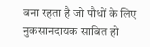बना रहता है जो पौधों के लिए नुकसानदायक साबित हो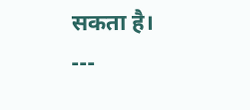सकता है।
---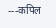---कपिल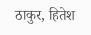ठाकुर, हितेश